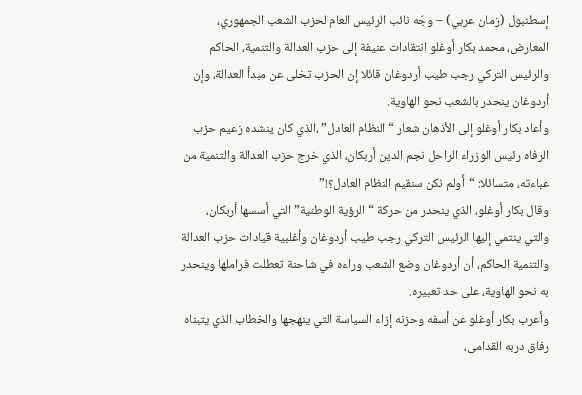إسطنبول (زمان عربي) – وجّه نائب الرئيس العام لحزب الشعب الجمهوري، المعارض، محمد بكار أوغلو انتقادات عنيفة إلى حزب العدالة والتنمية، الحاكم والرئيس التركي رجب طيب أردوغان قائلا إن الحزب تخلى عن مبدأ العدالة، وإن أردوغان ينحدر بالشعب نحو الهاوية.
وأعاد بكار أوغلو إلى الأذهان شعار “النظام العادل” ،الذي كان ينشده زعيم حزب الرفاه رئيس الوزراء الراحل نجم الدين أربكان، الذي خرج حزب العدالة والتنمية من عباءته، متسائلا: “أَولم نكن سنقيم النظام العادل؟!”
وقال بكار أوغلو، الذي ينحدر من حركة “الرؤية الوطنية” التي أسسها أربكان، والتي ينتمي إليها الرئيس التركي رجب طيب أردوغان وأغلبية قيادات حزب العدالة والتنمية الحاكم، أن أردوغان وضع الشعب وراءه في شاحنة تعطلت فراملها وينحدر به نحو الهاوية، على حد تعبيره.
وأعرب بكار أوغلو عن أسفه وحزنه إزاء السياسة التي ينهجها والخطاب الذي يتبناه رفاق دربه القدامى،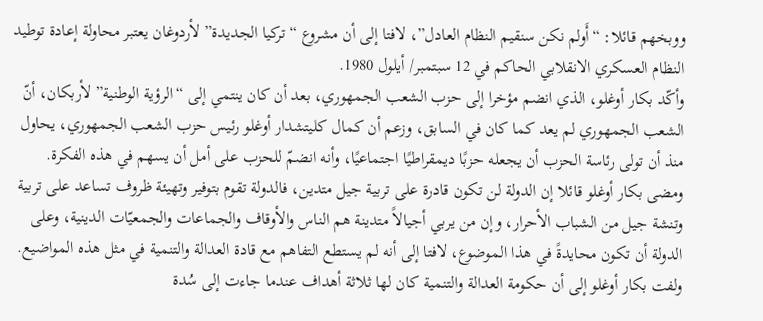ووبخهم قائلا: “أَولم نكن سنقيم النظام العادل”، لافتا إلى أن مشروع “تركيا الجديدة” لأردوغان يعتبر محاولة إعادة توطيد النظام العسكري الانقلابي الحاكم في 12 سبتمبر/ أيلول 1980.
وأكّد بكار أوغلو، الذي انضم مؤخرا إلى حزب الشعب الجمهوري، بعد أن كان ينتمي إلى “الرؤية الوطنية” لأربكان، أنّ الشعب الجمهوري لم يعد كما كان في السابق، وزعم أن كمال كليتشدار أوغلو رئيس حزب الشعب الجمهوري، يحاول منذ أن تولى رئاسة الحزب أن يجعله حزبًا ديمقراطيًا اجتماعيًا، وأنه انضمّ للحزب على أمل أن يسهم في هذه الفكرة.
ومضى بكار أوغلو قائلا إن الدولة لن تكون قادرة على تربية جيل متدين، فالدولة تقوم بتوفير وتهيئة ظروف تساعد على تربية وتنشة جيل من الشباب الأحرار، وإن من يربي أجيالاً متدينة هم الناس والأوقاف والجماعات والجمعيّات الدينية، وعلى الدولة أن تكون محايدةً في هذا الموضوع، لافتا إلى أنه لم يستطع التفاهم مع قادة العدالة والتنمية في مثل هذه المواضيع.
ولفت بكار أوغلو إلى أن حكومة العدالة والتنمية كان لها ثلاثة أهداف عندما جاءت إلى سُدة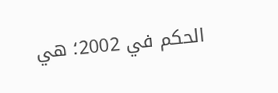الحكم في 2002؛ هي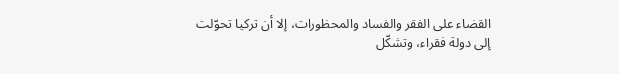القضاء على الفقر والفساد والمحظورات، إلا أن تركيا تحوّلت إلى دولة فقراء، وتشكّل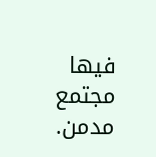فيها مجتمع مدمن.